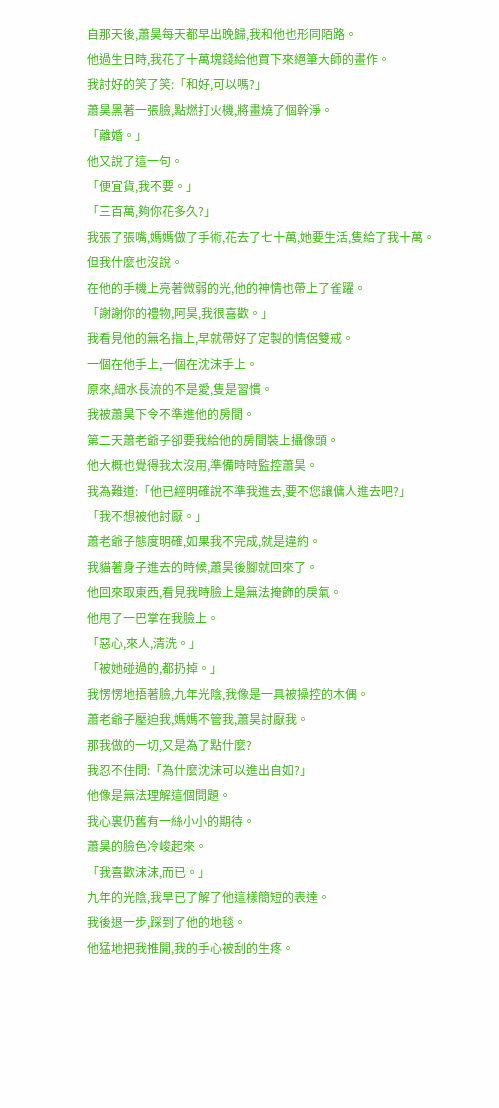自那天後,蕭昊每天都早出晚歸,我和他也形同陌路。
他過生日時,我花了十萬塊錢給他買下來絕筆大師的畫作。
我討好的笑了笑:「和好,可以嗎?」
蕭昊黑著一張臉,點燃打火機,將畫燒了個幹淨。
「離婚。」
他又說了這一句。
「便宜貨,我不要。」
「三百萬,夠你花多久?」
我張了張嘴,媽媽做了手術,花去了七十萬,她要生活,隻給了我十萬。
但我什麼也沒說。
在他的手機上亮著微弱的光,他的神情也帶上了雀躍。
「謝謝你的禮物,阿昊,我很喜歡。」
我看見他的無名指上,早就帶好了定製的情侶雙戒。
一個在他手上,一個在沈沫手上。
原來,細水長流的不是愛,隻是習慣。
我被蕭昊下令不準進他的房間。
第二天蕭老爺子卻要我給他的房間裝上攝像頭。
他大概也覺得我太沒用,準備時時監控蕭昊。
我為難道:「他已經明確說不準我進去,要不您讓傭人進去吧?」
「我不想被他討厭。」
蕭老爺子態度明確,如果我不完成,就是違約。
我貓著身子進去的時候,蕭昊後腳就回來了。
他回來取東西,看見我時臉上是無法掩飾的戾氣。
他甩了一巴掌在我臉上。
「惡心,來人,清洗。」
「被她碰過的,都扔掉。」
我愣愣地捂著臉,九年光陰,我像是一具被操控的木偶。
蕭老爺子壓迫我,媽媽不管我,蕭昊討厭我。
那我做的一切,又是為了點什麼?
我忍不住問:「為什麼沈沫可以進出自如?」
他像是無法理解這個問題。
我心裏仍舊有一絲小小的期待。
蕭昊的臉色冷峻起來。
「我喜歡沫沫,而已。」
九年的光陰,我早已了解了他這樣簡短的表達。
我後退一步,踩到了他的地毯。
他猛地把我推開,我的手心被刮的生疼。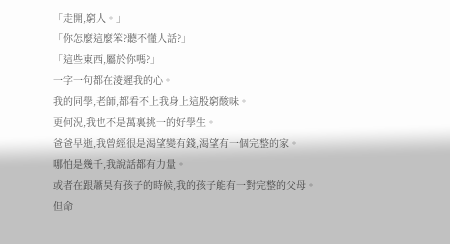「走開,窮人。」
「你怎麼這麼笨?聽不懂人話?」
「這些東西,屬於你嗎?」
一字一句都在淩遲我的心。
我的同學,老師,都看不上我身上這股窮酸味。
更何況,我也不是萬裏挑一的好學生。
爸爸早逝,我曾經很是渴望變有錢,渴望有一個完整的家。
哪怕是幾千,我說話都有力量。
或者在跟蕭昊有孩子的時候,我的孩子能有一對完整的父母。
但命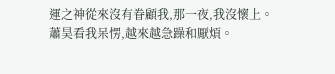運之神從來沒有眷顧我,那一夜,我沒懷上。
蕭昊看我呆愣,越來越急躁和厭煩。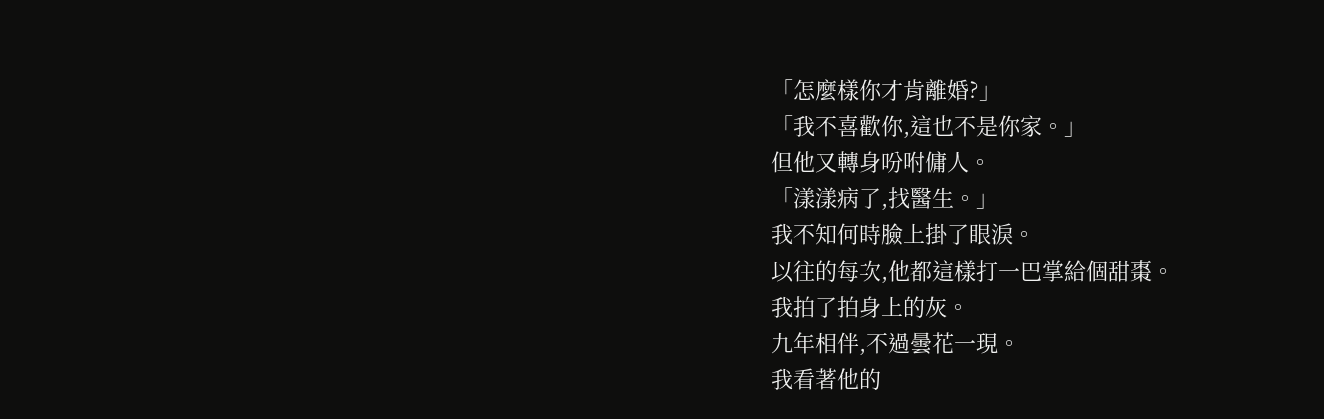「怎麼樣你才肯離婚?」
「我不喜歡你,這也不是你家。」
但他又轉身吩咐傭人。
「漾漾病了,找醫生。」
我不知何時臉上掛了眼淚。
以往的每次,他都這樣打一巴掌給個甜棗。
我拍了拍身上的灰。
九年相伴,不過曇花一現。
我看著他的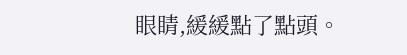眼睛,緩緩點了點頭。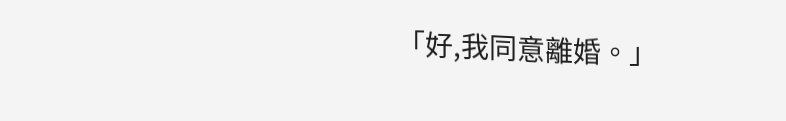「好,我同意離婚。」